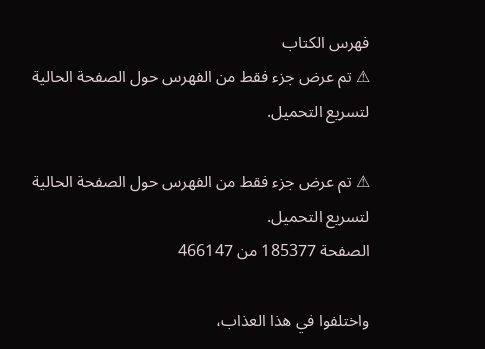فهرس الكتاب
⚠ تم عرض جزء فقط من الفهرس حول الصفحة الحالية لتسريع التحميل.

⚠ تم عرض جزء فقط من الفهرس حول الصفحة الحالية لتسريع التحميل.
الصفحة 185377 من 466147

واختلفوا في هذا العذاب،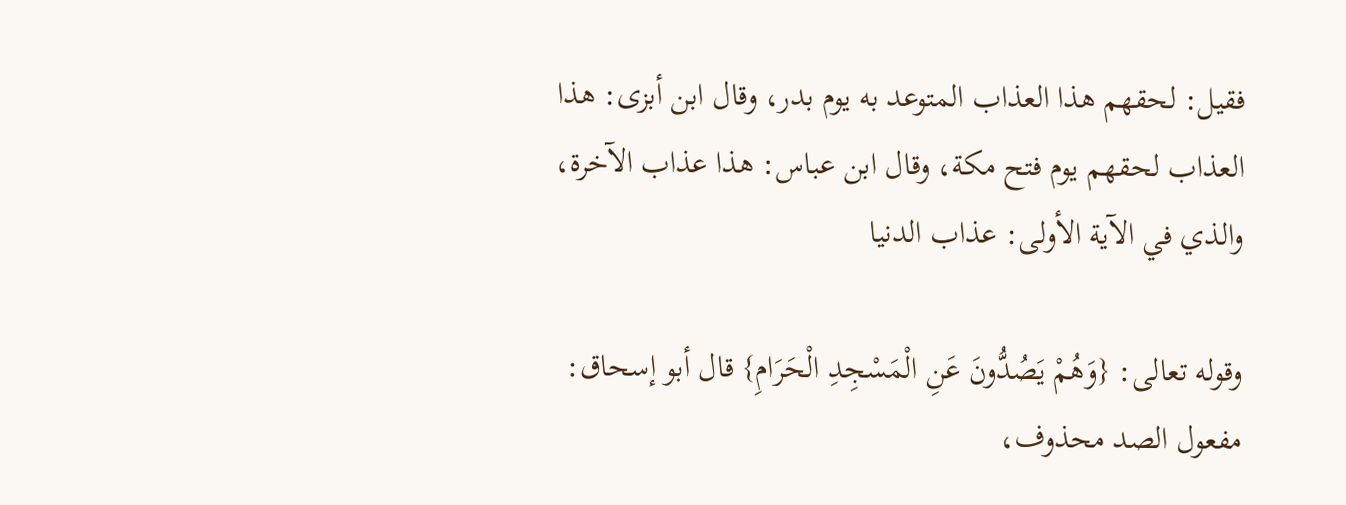فقيل: لحقهم هذا العذاب المتوعد به يوم بدر، وقال ابن أبزى: هذا العذاب لحقهم يوم فتح مكة، وقال ابن عباس: هذا عذاب الآخرة، والذي في الآية الأولى: عذاب الدنيا

وقوله تعالى: {وَهُمْ يَصُدُّونَ عَنِ الْمَسْجِدِ الْحَرَامِ} قال أبو إسحاق: مفعول الصد محذوف،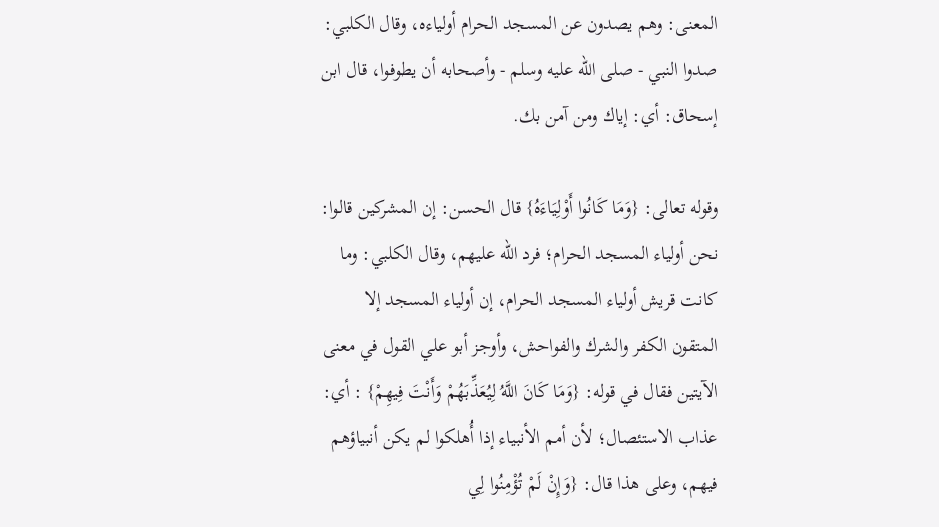المعنى: وهم يصدون عن المسجد الحرام أولياءه، وقال الكلبي: صدوا النبي - صلى الله عليه وسلم - وأصحابه أن يطوفوا، قال ابن إسحاق: أي: إياك ومن آمن بك.

وقوله تعالى: {وَمَا كَانُوا أَوْلِيَاءَهُ} قال الحسن: إن المشركين قالوا: نحن أولياء المسجد الحرام؛ فرد الله عليهم، وقال الكلبي: وما كانت قريش أولياء المسجد الحرام، إن أولياء المسجد إلا المتقون الكفر والشرك والفواحش، وأوجز أبو علي القول في معنى الآيتين فقال في قوله: {وَمَا كَانَ اللَّهُ لِيُعَذِّبَهُمْ وَأَنْتَ فِيهِمْ} : أي: عذاب الاستئصال؛ لأن أمم الأنبياء إذا أُهلكوا لم يكن أنبياؤهم فيهم، وعلى هذا قال: {وَإِنْ لَمْ تُؤْمِنُوا لِي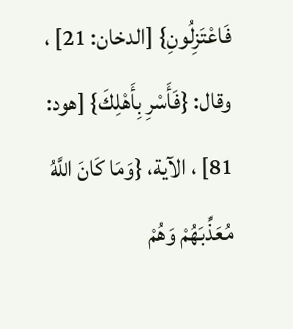فَاعْتَزِلُونِ} [الدخان: 21] ، وقال: {فَأَسْرِ بِأَهْلِكَ} [هود: 81] ، الآية، {وَمَا كَانَ اللَّهُ مُعَذِّبَهُمْ وَهُمْ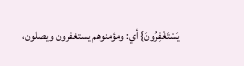يَسْتَغْفِرُونَ} أي: ومؤمنوهم يستغفرون ويصلون،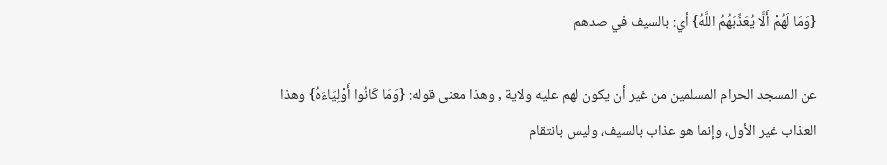{وَمَا لَهُمْ أَلَّا يُعَذِّبَهُمُ اللَّهُ} أي: بالسيف في صدهم

عن المسجد الحرام المسلمين من غير أن يكون لهم عليه ولاية , وهذا معنى قوله: {وَمَا كَانُوا أَوْلِيَاءَهُ} وهذا العذاب غير الأول، وإنما هو عذاب بالسيف، وليس بانتقام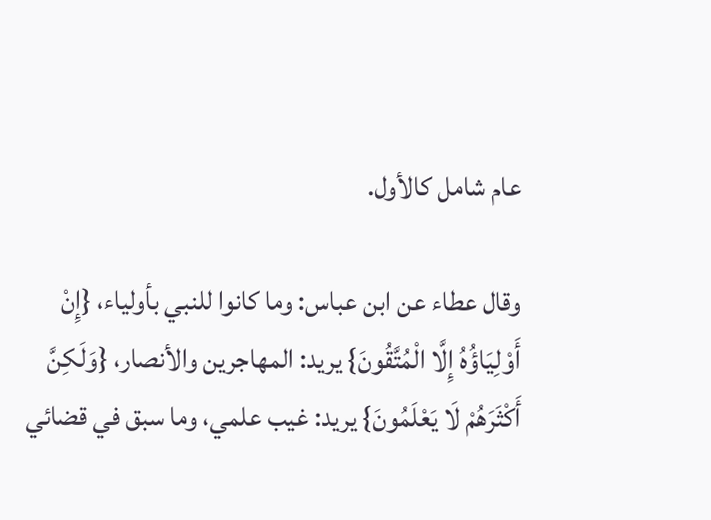عام شامل كالأول.

وقال عطاء عن ابن عباس: وما كانوا للنبي بأولياء، {إِنْ أَوْلِيَاؤُهُ إِلَّا الْمُتَّقُونَ} يريد: المهاجرين والأنصار، {وَلَكِنَّ أَكْثَرَهُمْ لَا يَعْلَمُونَ} يريد: غيب علمي، وما سبق في قضائي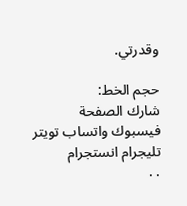وقدرتي.

حجم الخط:
شارك الصفحة
فيسبوك واتساب تويتر تليجرام انستجرام
. .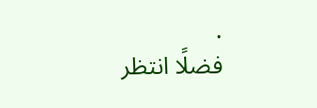.
فضلًا انتظر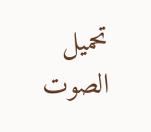تحميل الصوت